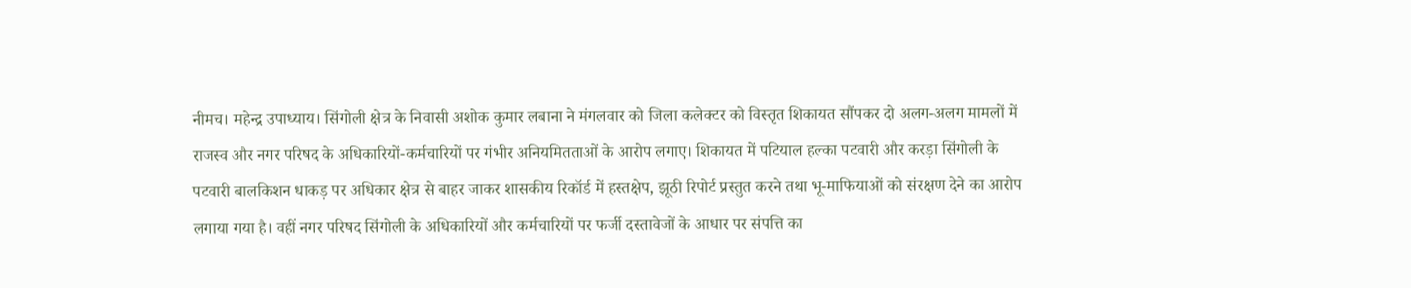नीमच। महेन्द्र उपाध्याय। सिंगोली क्षेत्र के निवासी अशोक कुमार लबाना ने मंगलवार को जिला कलेक्टर को विस्तृत शिकायत सौंपकर दो अलग-अलग मामलों में राजस्व और नगर परिषद के अधिकारियों-कर्मचारियों पर गंभीर अनियमितताओं के आरोप लगाए। शिकायत में पटियाल हल्का पटवारी और करड़ा सिंगोली के पटवारी बालकिशन धाकड़ पर अधिकार क्षेत्र से बाहर जाकर शासकीय रिकॉर्ड में हस्तक्षेप, झूठी रिपोर्ट प्रस्तुत करने तथा भू-माफियाओं को संरक्षण देने का आरोप लगाया गया है। वहीं नगर परिषद सिंगोली के अधिकारियों और कर्मचारियों पर फर्जी दस्तावेजों के आधार पर संपत्ति का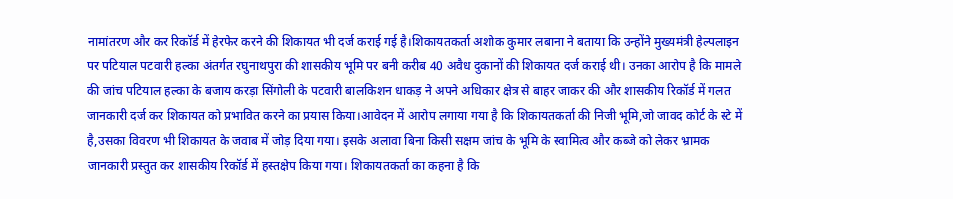नामांतरण और कर रिकॉर्ड में हेरफेर करने की शिकायत भी दर्ज कराई गई है।शिकायतकर्ता अशोक कुमार लबाना ने बताया कि उन्होंने मुख्यमंत्री हेल्पलाइन पर पटियाल पटवारी हल्का अंतर्गत रघुनाथपुरा की शासकीय भूमि पर बनी करीब 40 अवैध दुकानों की शिकायत दर्ज कराई थी। उनका आरोप है कि मामले की जांच पटियाल हल्का के बजाय करड़ा सिंगोली के पटवारी बालकिशन धाकड़ ने अपने अधिकार क्षेत्र से बाहर जाकर की और शासकीय रिकॉर्ड में गलत जानकारी दर्ज कर शिकायत को प्रभावित करने का प्रयास किया।आवेदन में आरोप लगाया गया है कि शिकायतकर्ता की निजी भूमि,जो जावद कोर्ट के स्टे में है,उसका विवरण भी शिकायत के जवाब में जोड़ दिया गया। इसके अलावा बिना किसी सक्षम जांच के भूमि के स्वामित्व और कब्जे को लेकर भ्रामक जानकारी प्रस्तुत कर शासकीय रिकॉर्ड में हस्तक्षेप किया गया। शिकायतकर्ता का कहना है कि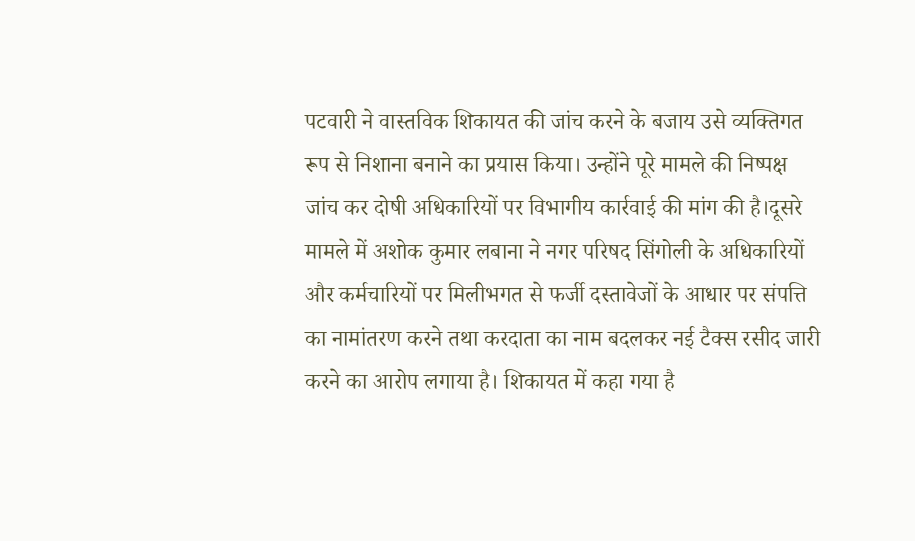पटवारी ने वास्तविक शिकायत की जांच करने के बजाय उसे व्यक्तिगत रूप से निशाना बनाने का प्रयास किया। उन्होंने पूरे मामले की निष्पक्ष जांच कर दोषी अधिकारियों पर विभागीय कार्रवाई की मांग की है।दूसरे मामले में अशोक कुमार लबाना ने नगर परिषद सिंगोली के अधिकारियों और कर्मचारियों पर मिलीभगत से फर्जी दस्तावेजों के आधार पर संपत्ति का नामांतरण करने तथा करदाता का नाम बदलकर नई टैक्स रसीद जारी करने का आरोप लगाया है। शिकायत में कहा गया है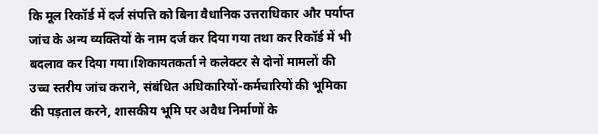कि मूल रिकॉर्ड में दर्ज संपत्ति को बिना वैधानिक उत्तराधिकार और पर्याप्त जांच के अन्य व्यक्तियों के नाम दर्ज कर दिया गया तथा कर रिकॉर्ड में भी बदलाव कर दिया गया।शिकायतकर्ता ने कलेक्टर से दोनों मामलों की उच्च स्तरीय जांच कराने, संबंधित अधिकारियों-कर्मचारियों की भूमिका की पड़ताल करने, शासकीय भूमि पर अवैध निर्माणों के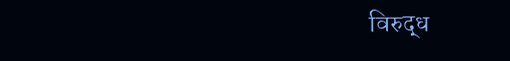विरुद्ध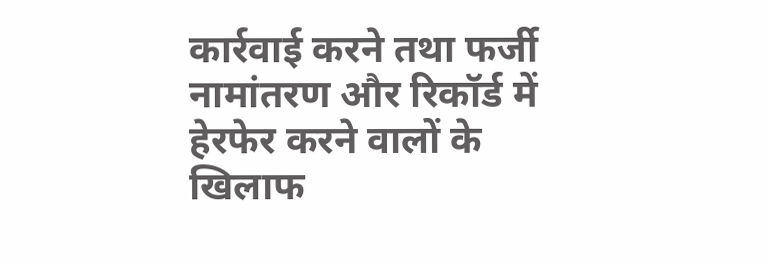कार्रवाई करने तथा फर्जी नामांतरण और रिकॉर्ड में हेरफेर करने वालों के खिलाफ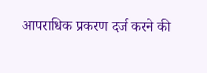आपराधिक प्रकरण दर्ज करने की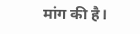मांग की है।